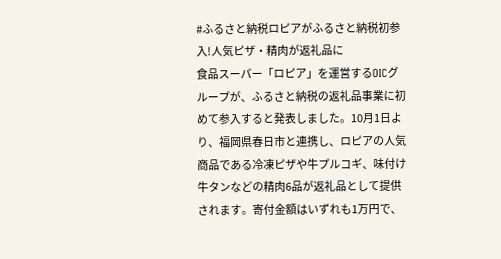#ふるさと納税ロピアがふるさと納税初参入!人気ピザ・精肉が返礼品に
食品スーパー「ロピア」を運営するOICグループが、ふるさと納税の返礼品事業に初めて参入すると発表しました。10月1日より、福岡県春日市と連携し、ロピアの人気商品である冷凍ピザや牛プルコギ、味付け牛タンなどの精肉6品が返礼品として提供されます。寄付金額はいずれも1万円で、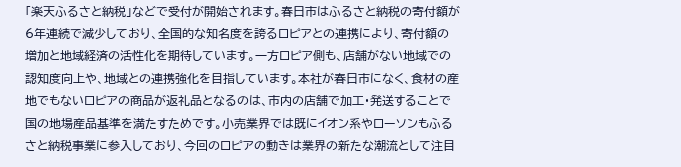「楽天ふるさと納税」などで受付が開始されます。春日市はふるさと納税の寄付額が6年連続で減少しており、全国的な知名度を誇るロピアとの連携により、寄付額の増加と地域経済の活性化を期待しています。一方ロピア側も、店舗がない地域での認知度向上や、地域との連携強化を目指しています。本社が春日市になく、食材の産地でもないロピアの商品が返礼品となるのは、市内の店舗で加工・発送することで国の地場産品基準を満たすためです。小売業界では既にイオン系やローソンもふるさと納税事業に参入しており、今回のロピアの動きは業界の新たな潮流として注目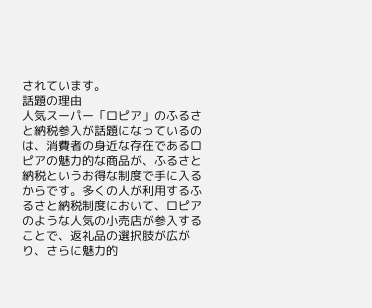されています。
話題の理由
人気スーパー「ロピア」のふるさと納税参入が話題になっているのは、消費者の身近な存在であるロピアの魅力的な商品が、ふるさと納税というお得な制度で手に入るからです。多くの人が利用するふるさと納税制度において、ロピアのような人気の小売店が参入することで、返礼品の選択肢が広がり、さらに魅力的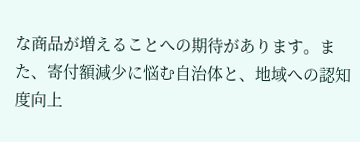な商品が増えることへの期待があります。また、寄付額減少に悩む自治体と、地域への認知度向上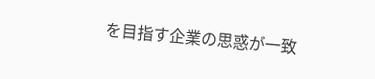を目指す企業の思惑が一致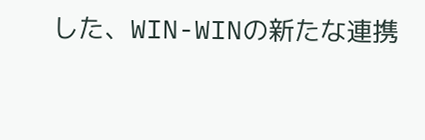した、WIN-WINの新たな連携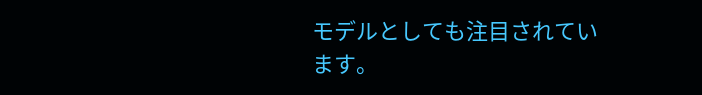モデルとしても注目されています。